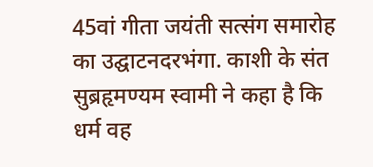45वां गीता जयंती सत्संग समारोह का उद्घाटनदरभंगा. काशी के संत सुब्रहृमण्यम स्वामी ने कहा है कि धर्म वह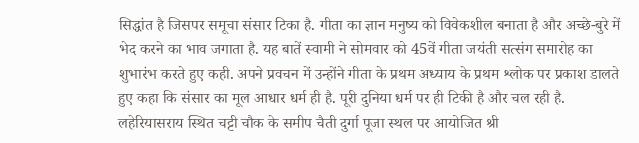सिद्धांत है जिसपर समूचा संसार टिका है. गीता का ज्ञान मनुष्य को विवेकशील बनाता है और अच्छे-बुरे में भेद करने का भाव जगाता है. यह बातें स्वामी ने सोमवार को 45वें गीता जयंती सत्संग समारोह का शुभारंभ करते हुए कही. अपने प्रवचन में उन्होंने गीता के प्रथम अध्याय के प्रथम श्लोक पर प्रकाश डालते हुए कहा कि संसार का मूल आधार धर्म ही है. पूरी दुनिया धर्म पर ही टिकी है और चल रही है. लहेरियासराय स्थित चट्टी चौक के समीप चैती दुर्गा पूजा स्थल पर आयोजित श्री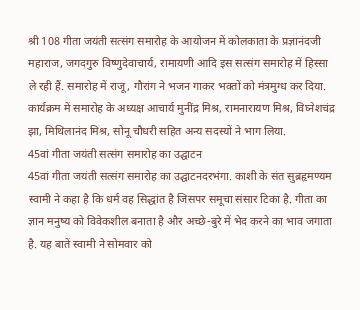श्री 108 गीता जयंती सत्संग समारोह के आयोजन में कोलकाता के प्रज्ञानंदजी महाराज, जगदगुरु विष्णुदेवाचार्य, रामायणी आदि इस सत्संग समारोह में हिस्सा ले रही हैं. समारोह में राजू, गौरांग ने भजन गाकर भक्तों को मंत्रमुग्ध कर दिया. कार्यक्रम में समारोह के अध्यक्ष आचार्य मुनींद्र मिश्र, रामनारायण मिश्र, विघ्नेशचंद्र झा, मिथिलानंद मिश्र, सोनू चौधरी सहित अन्य सदस्यों ने भाग लिया.
45वां गीता जयंती सत्संग समारोह का उद्घाटन
45वां गीता जयंती सत्संग समारोह का उद्घाटनदरभंगा. काशी के संत सुब्रहृमण्यम स्वामी ने कहा है कि धर्म वह सिद्धांत है जिसपर समूचा संसार टिका है. गीता का ज्ञान मनुष्य को विवेकशील बनाता है और अच्छे-बुरे में भेद करने का भाव जगाता है. यह बातें स्वामी ने सोमवार को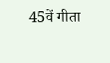45वें गीता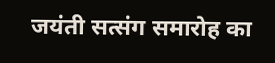जयंती सत्संग समारोह का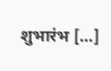शुभारंभ […]